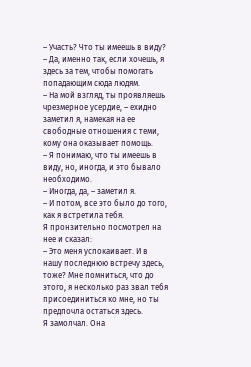– Участь? Что ты имеешь в виду?
– Да, именно так, если хочешь, я здесь за тем, чтобы помогать попадающим сюда людям.
– На мой взгляд, ты проявляешь чрезмерное усердие, – ехидно заметил я, намекая на ее свободные отношения с теми, кому она оказывает помощь.
– Я понимаю, что ты имеешь в виду, но, иногда, и это бывало необходимо.
– Иногда, да, – заметил я.
– И потом, все это было до того, как я встретила тебя.
Я пронзительно посмотрел на нее и сказал:
– Это меня успокаивает. И в нашу последнюю встречу здесь, тоже? Мне помниться, что до этого, я несколько раз звал тебя присоединиться ко мне, но ты предпочла остаться здесь.
Я замолчал. Она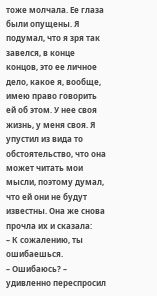тоже молчала. Ее глаза были опущены. Я подумал, что я зря так завелся, в конце концов, это ее личное дело, какое я, вообще, имею право говорить ей об этом. У нее своя жизнь, у меня своя. Я упустил из вида то обстоятельство, что она может читать мои мысли, поэтому думал, что ей они не будут известны. Она же снова прочла их и сказала:
– К сожалению, ты ошибаешься.
– Ошибаюсь? – удивленно переспросил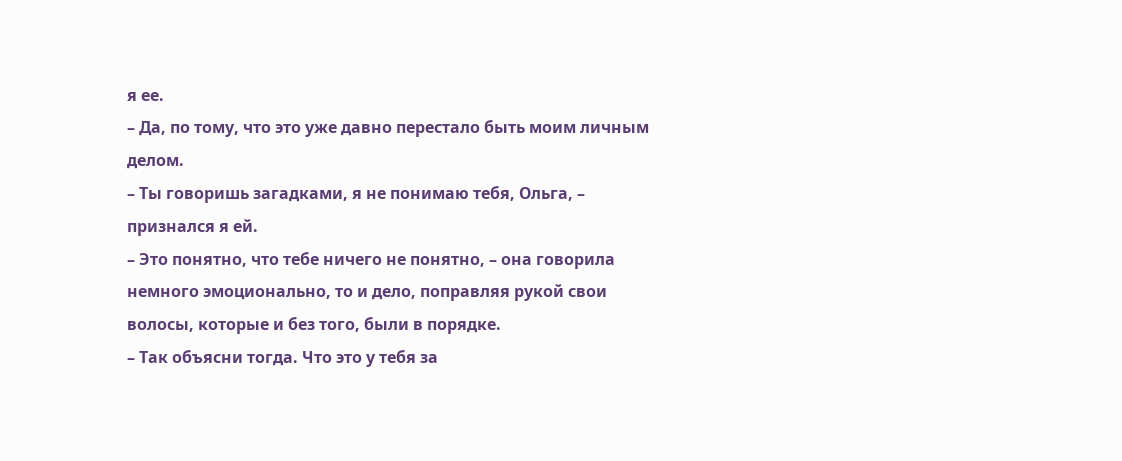я ее.
– Да, по тому, что это уже давно перестало быть моим личным делом.
– Ты говоришь загадками, я не понимаю тебя, Ольга, – признался я ей.
– Это понятно, что тебе ничего не понятно, – она говорила немного эмоционально, то и дело, поправляя рукой свои волосы, которые и без того, были в порядке.
– Так объясни тогда. Что это у тебя за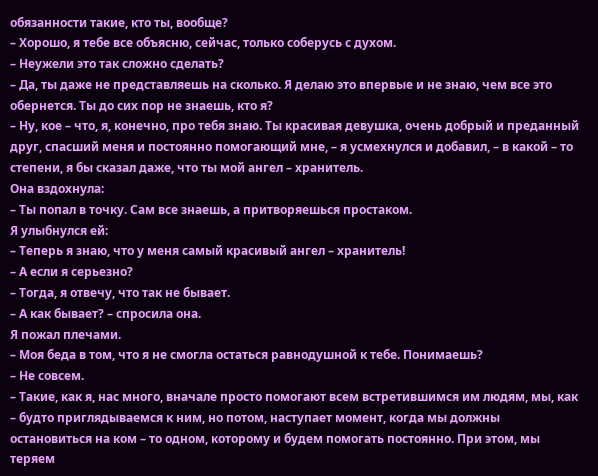обязанности такие, кто ты, вообще?
– Хорошо, я тебе все объясню, сейчас, только соберусь с духом.
– Неужели это так сложно сделать?
– Да, ты даже не представляешь на сколько. Я делаю это впервые и не знаю, чем все это обернется. Ты до сих пор не знаешь, кто я?
– Ну, кое – что, я, конечно, про тебя знаю. Ты красивая девушка, очень добрый и преданный друг, спасший меня и постоянно помогающий мне, – я усмехнулся и добавил, – в какой – то степени, я бы сказал даже, что ты мой ангел – хранитель.
Она вздохнула:
– Ты попал в точку. Сам все знаешь, а притворяешься простаком.
Я улыбнулся ей:
– Теперь я знаю, что у меня самый красивый ангел – хранитель!
– А если я серьезно?
– Тогда, я отвечу, что так не бывает.
– А как бывает? – спросила она.
Я пожал плечами.
– Моя беда в том, что я не смогла остаться равнодушной к тебе. Понимаешь?
– Не совсем.
– Такие, как я, нас много, вначале просто помогают всем встретившимся им людям, мы, как – будто приглядываемся к ним, но потом, наступает момент, когда мы должны остановиться на ком – то одном, которому и будем помогать постоянно. При этом, мы теряем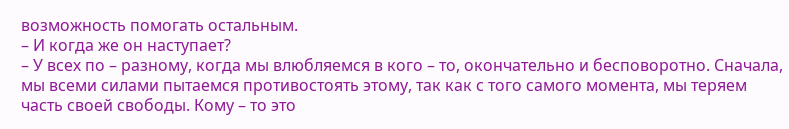возможность помогать остальным.
– И когда же он наступает?
– У всех по – разному, когда мы влюбляемся в кого – то, окончательно и бесповоротно. Сначала, мы всеми силами пытаемся противостоять этому, так как с того самого момента, мы теряем часть своей свободы. Кому – то это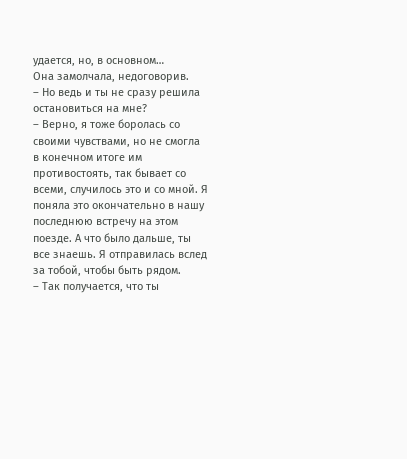удается, но, в основном…
Она замолчала, недоговорив.
– Но ведь и ты не сразу решила остановиться на мне?
– Верно, я тоже боролась со своими чувствами, но не смогла в конечном итоге им противостоять, так бывает со всеми, случилось это и со мной. Я поняла это окончательно в нашу последнюю встречу на этом поезде. А что было дальше, ты все знаешь. Я отправилась вслед за тобой, чтобы быть рядом.
– Так получается, что ты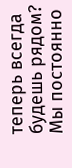теперь всегда будешь рядом? Мы постоянно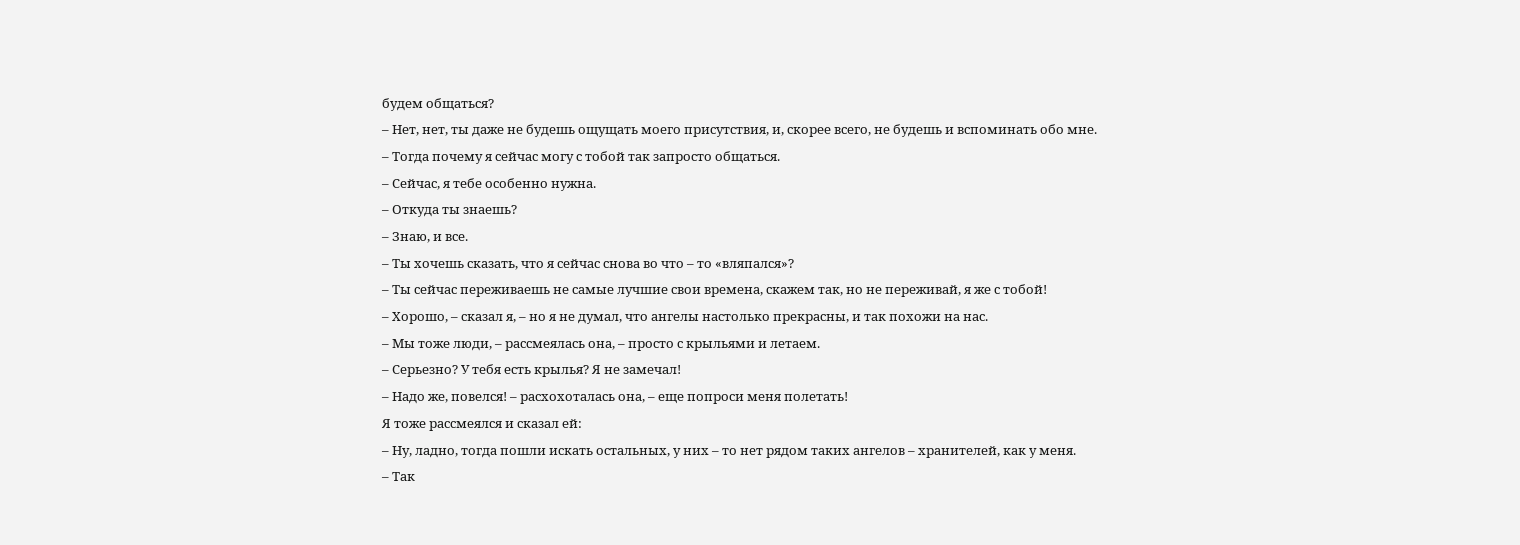будем общаться?
– Нет, нет, ты даже не будешь ощущать моего присутствия, и, скорее всего, не будешь и вспоминать обо мне.
– Тогда почему я сейчас могу с тобой так запросто общаться.
– Сейчас, я тебе особенно нужна.
– Откуда ты знаешь?
– Знаю, и все.
– Ты хочешь сказать, что я сейчас снова во что – то «вляпался»?
– Ты сейчас переживаешь не самые лучшие свои времена, скажем так, но не переживай, я же с тобой!
– Хорошо, – сказал я, – но я не думал, что ангелы настолько прекрасны, и так похожи на нас.
– Мы тоже люди, – рассмеялась она, – просто с крыльями и летаем.
– Серьезно? У тебя есть крылья? Я не замечал!
– Надо же, повелся! – расхохоталась она, – еще попроси меня полетать!
Я тоже рассмеялся и сказал ей:
– Ну, ладно, тогда пошли искать остальных, у них – то нет рядом таких ангелов – хранителей, как у меня.
– Так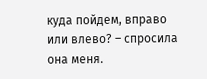куда пойдем, вправо или влево? – спросила она меня.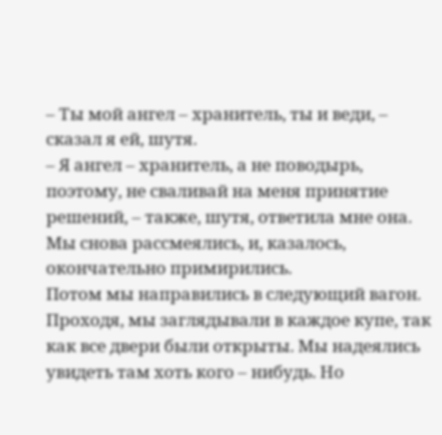– Ты мой ангел – хранитель, ты и веди, – сказал я ей, шутя.
– Я ангел – хранитель, а не поводырь, поэтому, не сваливай на меня принятие решений, – также, шутя, ответила мне она.
Мы снова рассмеялись, и, казалось, окончательно примирились.
Потом мы направились в следующий вагон. Проходя, мы заглядывали в каждое купе, так как все двери были открыты. Мы надеялись увидеть там хоть кого – нибудь. Но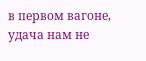в первом вагоне, удача нам не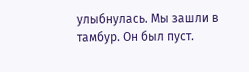улыбнулась. Мы зашли в тамбур. Он был пуст.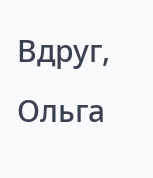Вдруг, Ольга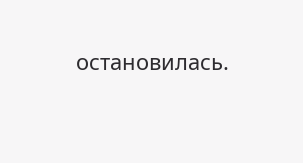остановилась.